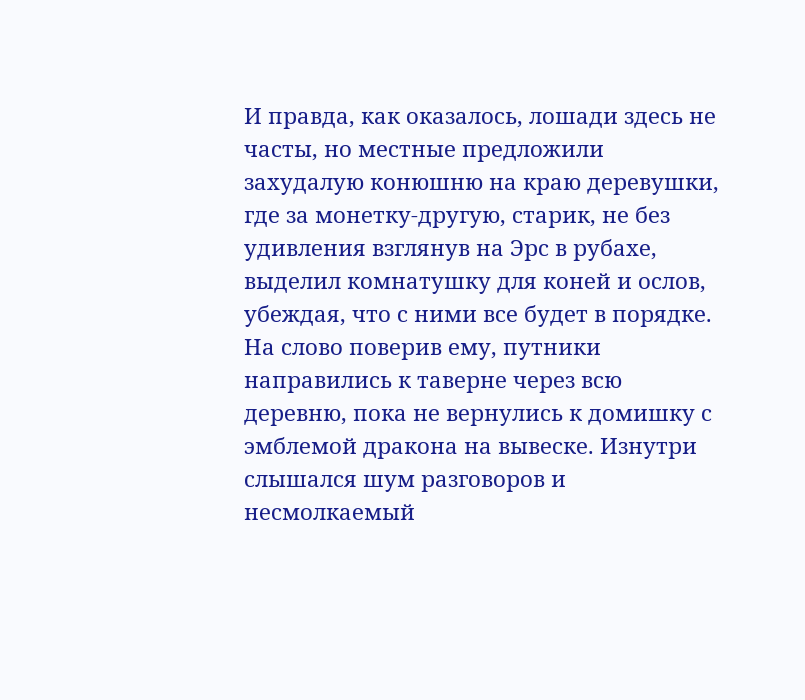И правда, как оказалось, лошади здесь не часты, но местные предложили захудалую конюшню на краю деревушки, где за монетку-другую, старик, не без удивления взглянув на Эрс в рубахе, выделил комнатушку для коней и ослов, убеждая, что с ними все будет в порядке. На слово поверив ему, путники направились к таверне через всю деревню, пока не вернулись к домишку с эмблемой дракона на вывеске. Изнутри слышался шум разговоров и несмолкаемый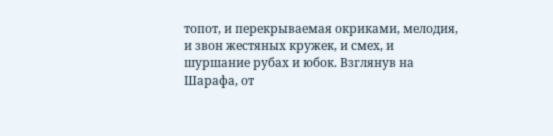топот, и перекрываемая окриками, мелодия, и звон жестяных кружек, и смех, и шуршание рубах и юбок. Взглянув на Шарафа, от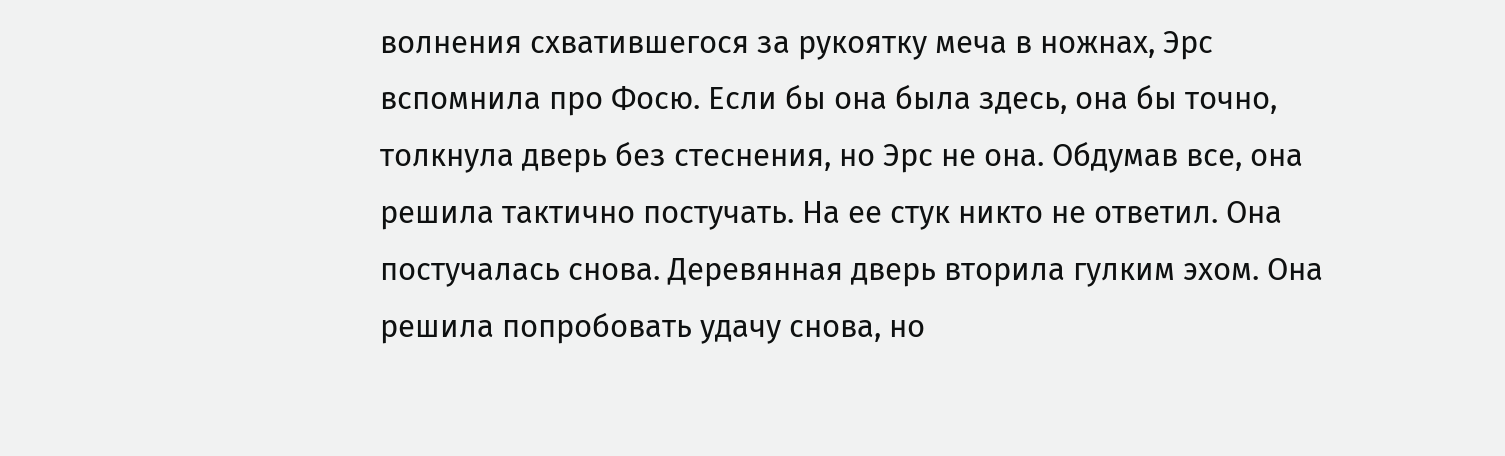волнения схватившегося за рукоятку меча в ножнах, Эрс вспомнила про Фосю. Если бы она была здесь, она бы точно, толкнула дверь без стеснения, но Эрс не она. Обдумав все, она решила тактично постучать. На ее стук никто не ответил. Она постучалась снова. Деревянная дверь вторила гулким эхом. Она решила попробовать удачу снова, но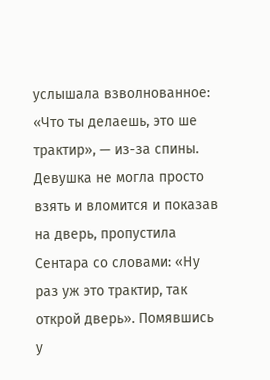услышала взволнованное: «Что ты делаешь, это ше трактир», — из-за спины. Девушка не могла просто взять и вломится и показав на дверь, пропустила Сентара со словами: «Ну раз уж это трактир, так открой дверь». Помявшись у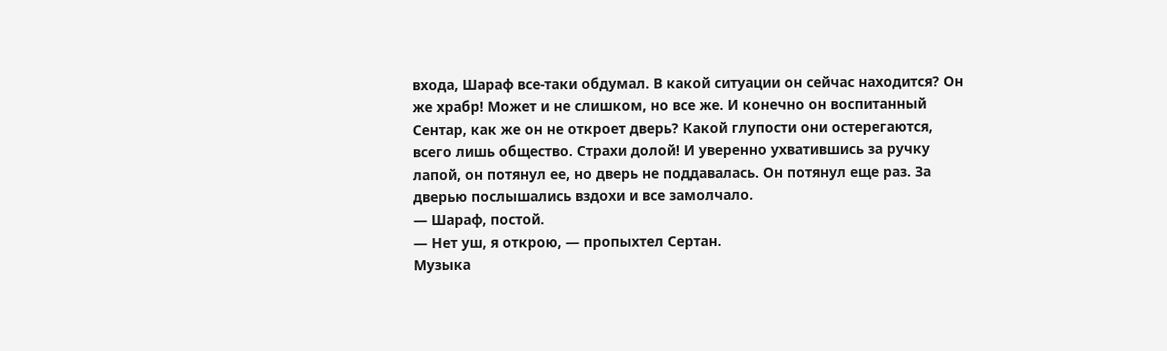входа, Шараф все-таки обдумал. В какой ситуации он сейчас находится? Он же храбр! Может и не слишком, но все же. И конечно он воспитанный Сентар, как же он не откроет дверь? Какой глупости они остерегаются, всего лишь общество. Страхи долой! И уверенно ухватившись за ручку лапой, он потянул ее, но дверь не поддавалась. Он потянул еще раз. За дверью послышались вздохи и все замолчало.
— Шараф, постой.
— Нет уш, я открою, — пропыхтел Сертан.
Музыка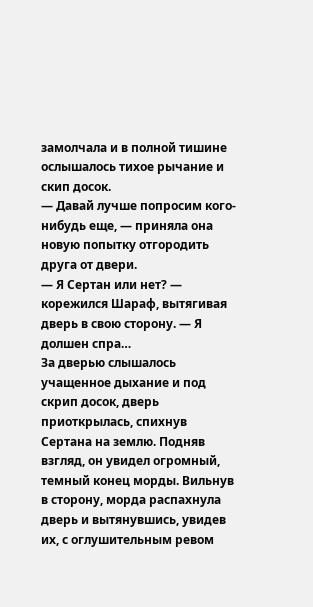замолчала и в полной тишине ослышалось тихое рычание и скип досок.
— Давай лучше попросим кого-нибудь еще, — приняла она новую попытку отгородить друга от двери.
— Я Сертан или нет? — корежился Шараф, вытягивая дверь в свою сторону. — Я долшен спра…
За дверью слышалось учащенное дыхание и под скрип досок, дверь приоткрылась, спихнув Сертана на землю. Подняв взгляд, он увидел огромный, темный конец морды. Вильнув в сторону, морда распахнула дверь и вытянувшись, увидев их, с оглушительным ревом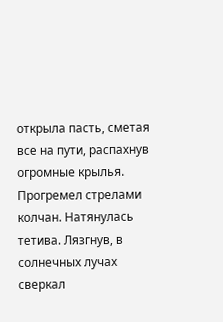открыла пасть, сметая все на пути, распахнув огромные крылья. Прогремел стрелами колчан. Натянулась тетива. Лязгнув, в солнечных лучах сверкал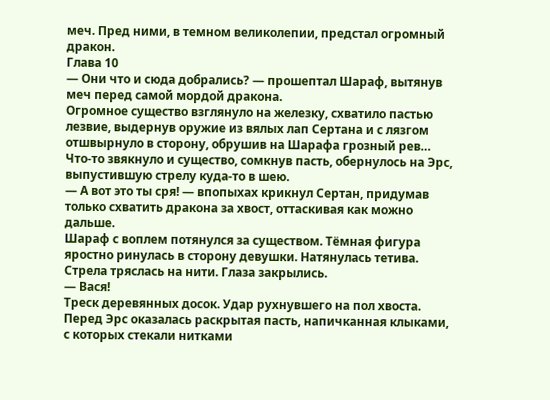меч. Пред ними, в темном великолепии, предстал огромный дракон.
Глава 10
— Они что и сюда добрались? — прошептал Шараф, вытянув меч перед самой мордой дракона.
Огромное существо взглянуло на железку, схватило пастью лезвие, выдернув оружие из вялых лап Сертана и с лязгом отшвырнуло в сторону, обрушив на Шарафа грозный рев… Что-то звякнуло и существо, сомкнув пасть, обернулось на Эрс, выпустившую стрелу куда-то в шею.
— А вот это ты сря! — впопыхах крикнул Сертан, придумав только схватить дракона за хвост, оттаскивая как можно дальше.
Шараф с воплем потянулся за существом. Тёмная фигура яростно ринулась в сторону девушки. Натянулась тетива. Стрела тряслась на нити. Глаза закрылись.
— Вася!
Треск деревянных досок. Удар рухнувшего на пол хвоста. Перед Эрс оказалась раскрытая пасть, напичканная клыками, с которых стекали нитками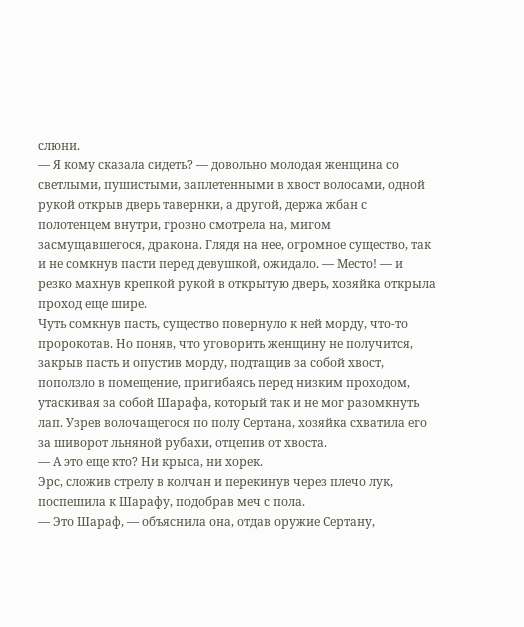слюни.
— Я кому сказала сидеть? — довольно молодая женщина со светлыми, пушистыми, заплетенными в хвост волосами, одной рукой открыв дверь тавернки, а другой, держа жбан с полотенцем внутри, грозно смотрела на, мигом засмущавшегося, дракона. Глядя на нее, огромное существо, так и не сомкнув пасти перед девушкой, ожидало. — Место! — и резко махнув крепкой рукой в открытую дверь, хозяйка открыла проход еще шире.
Чуть сомкнув пасть, существо повернуло к ней морду, что-то пророкотав. Но поняв, что уговорить женщину не получится, закрыв пасть и опустив морду, подтащив за собой хвост, поползло в помещение, пригибаясь перед низким проходом, утаскивая за собой Шарафа, который так и не мог разомкнуть лап. Узрев волочащегося по полу Сертана, хозяйка схватила его за шиворот льняной рубахи, отцепив от хвоста.
— А это еще кто? Ни крыса, ни хорек.
Эрс, сложив стрелу в колчан и перекинув через плечо лук, поспешила к Шарафу, подобрав меч с пола.
— Это Шараф, — объяснила она, отдав оружие Сертану,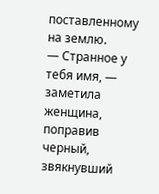поставленному на землю.
— Странное у тебя имя, — заметила женщина, поправив черный, звякнувший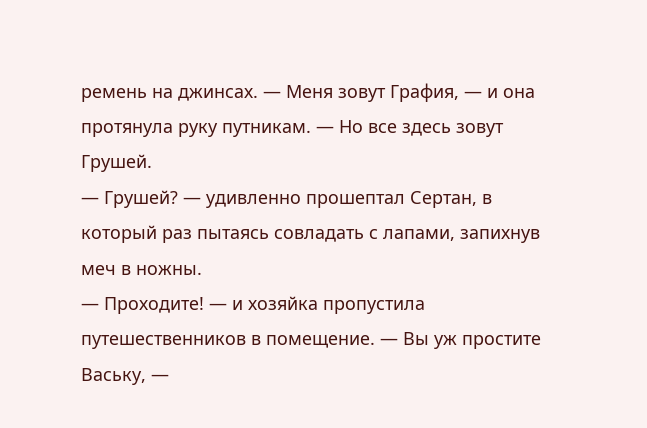ремень на джинсах. — Меня зовут Графия, — и она протянула руку путникам. — Но все здесь зовут Грушей.
— Грушей? — удивленно прошептал Сертан, в который раз пытаясь совладать с лапами, запихнув меч в ножны.
— Проходите! — и хозяйка пропустила путешественников в помещение. — Вы уж простите Ваську, —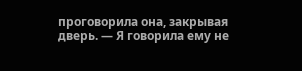проговорила она, закрывая дверь. — Я говорила ему не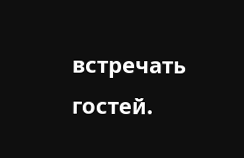встречать гостей.